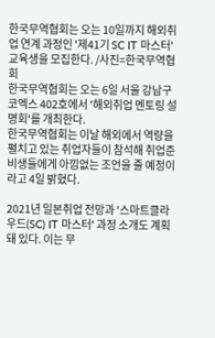한국무역협회는 오는 10일까지 해외취업 연계 과정인 '제41기 SC IT 마스터' 교육생을 모집한다. /사진=한국무역협회
한국무역협회는 오는 6일 서울 강남구 코엑스 402호에서 '해외취업 멘토링 설명회'를 개최한다.
한국무역협회는 이날 해외에서 역량을 펼치고 있는 취업자들이 참석해 취업준비생들에게 아낌없는 조언을 줄 예정이라고 4일 밝혔다.

2021년 일본취업 전망과 '스마트클라우드(SC) IT 마스터' 과정 소개도 계획돼 있다. 이는 무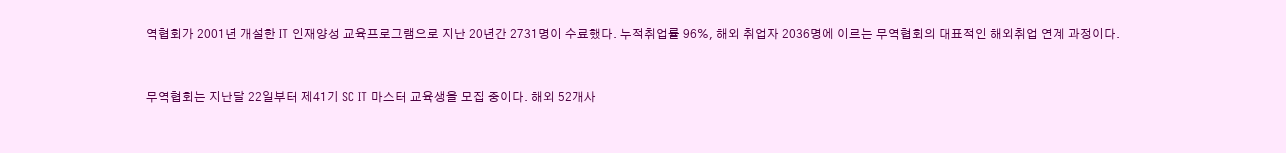역협회가 2001년 개설한 IT 인재양성 교육프로그램으로 지난 20년간 2731명이 수료했다. 누적취업률 96%, 해외 취업자 2036명에 이르는 무역협회의 대표적인 해외취업 연계 과정이다.


무역협회는 지난달 22일부터 제41기 SC IT 마스터 교육생을 모집 중이다. 해외 52개사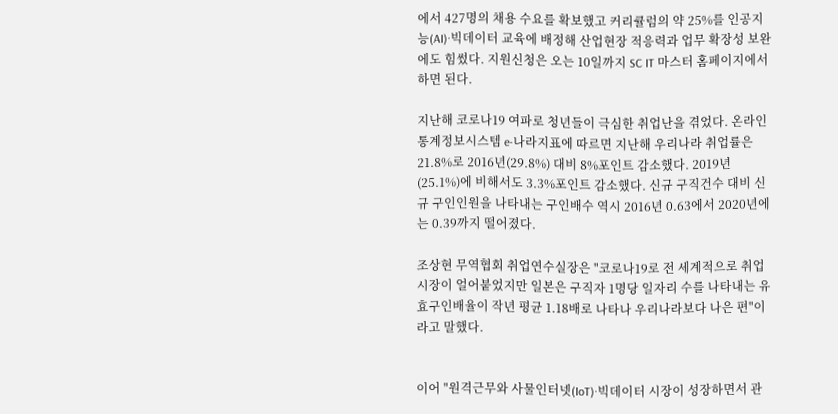에서 427명의 채용 수요를 확보했고 커리큘럼의 약 25%를 인공지능(AI)·빅데이터 교육에 배정해 산업현장 적응력과 업무 확장성 보완에도 힘썼다. 지원신청은 오는 10일까지 SC IT 마스터 홈페이지에서 하면 된다.

지난해 코로나19 여파로 청년들이 극심한 취업난을 겪었다. 온라인통계정보시스템 e-나라지표에 따르면 지난해 우리나라 취업률은 21.8%로 2016년(29.8%) 대비 8%포인트 감소했다. 2019년(25.1%)에 비해서도 3.3%포인트 감소했다. 신규 구직건수 대비 신규 구인인원을 나타내는 구인배수 역시 2016년 0.63에서 2020년에는 0.39까지 떨어졌다.

조상현 무역협회 취업연수실장은 "코로나19로 전 세계적으로 취업시장이 얼어붙었지만 일본은 구직자 1명당 일자리 수를 나타내는 유효구인배율이 작년 평균 1.18배로 나타나 우리나라보다 나은 편"이라고 말했다.


이어 "원격근무와 사물인터넷(IoT)·빅데이터 시장이 성장하면서 관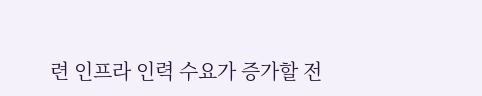련 인프라 인력 수요가 증가할 전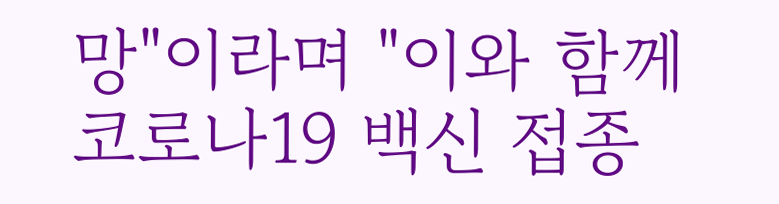망"이라며 "이와 함께 코로나19 백신 접종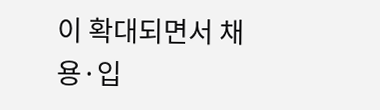이 확대되면서 채용·입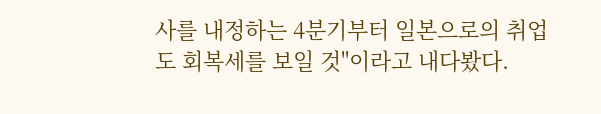사를 내정하는 4분기부터 일본으로의 취업도 회복세를 보일 것"이라고 내다봤다.